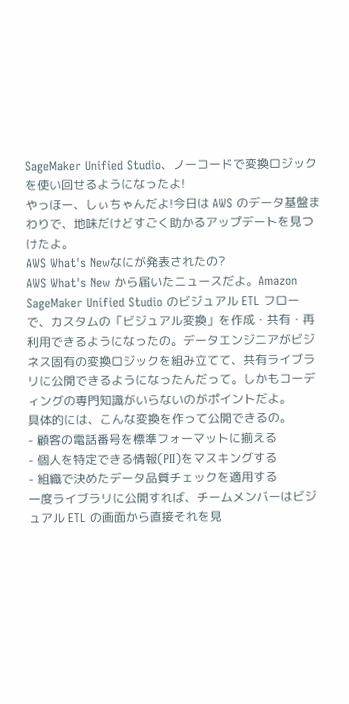SageMaker Unified Studio、ノーコードで変換ロジックを使い回せるようになったよ!
やっほー、しぃちゃんだよ!今日は AWS のデータ基盤まわりで、地味だけどすごく助かるアップデートを見つけたよ。
AWS What's Newなにが発表されたの?
AWS What's New から届いたニュースだよ。Amazon SageMaker Unified Studio のビジュアル ETL フローで、カスタムの「ビジュアル変換」を作成・共有・再利用できるようになったの。データエンジニアがビジネス固有の変換ロジックを組み立てて、共有ライブラリに公開できるようになったんだって。しかもコーディングの専門知識がいらないのがポイントだよ。
具体的には、こんな変換を作って公開できるの。
- 顧客の電話番号を標準フォーマットに揃える
- 個人を特定できる情報(PII)をマスキングする
- 組織で決めたデータ品質チェックを適用する
一度ライブラリに公開すれば、チームメンバーはビジュアル ETL の画面から直接それを見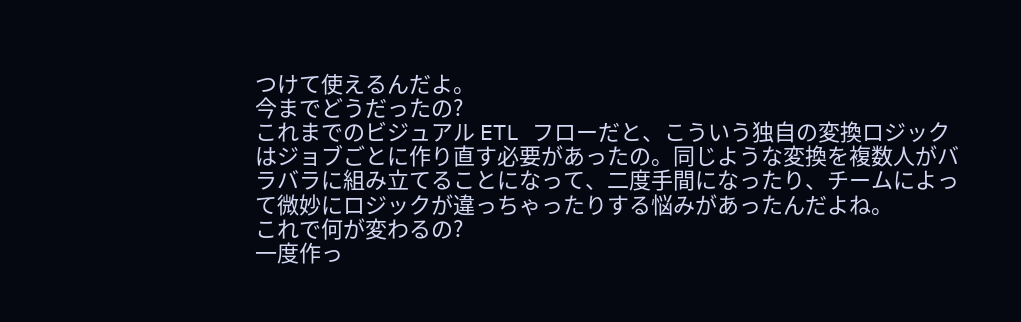つけて使えるんだよ。
今までどうだったの?
これまでのビジュアル ETL フローだと、こういう独自の変換ロジックはジョブごとに作り直す必要があったの。同じような変換を複数人がバラバラに組み立てることになって、二度手間になったり、チームによって微妙にロジックが違っちゃったりする悩みがあったんだよね。
これで何が変わるの?
一度作っ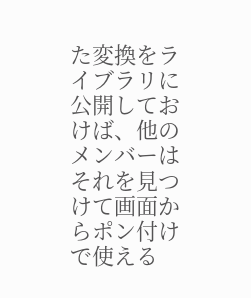た変換をライブラリに公開しておけば、他のメンバーはそれを見つけて画面からポン付けで使える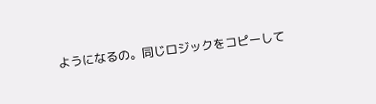ようになるの。同じロジックをコピーして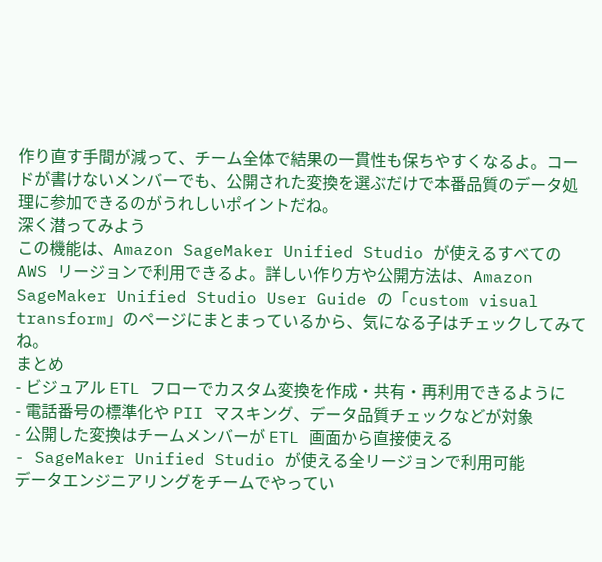作り直す手間が減って、チーム全体で結果の一貫性も保ちやすくなるよ。コードが書けないメンバーでも、公開された変換を選ぶだけで本番品質のデータ処理に参加できるのがうれしいポイントだね。
深く潜ってみよう
この機能は、Amazon SageMaker Unified Studio が使えるすべての AWS リージョンで利用できるよ。詳しい作り方や公開方法は、Amazon SageMaker Unified Studio User Guide の「custom visual transform」のページにまとまっているから、気になる子はチェックしてみてね。
まとめ
- ビジュアル ETL フローでカスタム変換を作成・共有・再利用できるように
- 電話番号の標準化や PII マスキング、データ品質チェックなどが対象
- 公開した変換はチームメンバーが ETL 画面から直接使える
- SageMaker Unified Studio が使える全リージョンで利用可能
データエンジニアリングをチームでやってい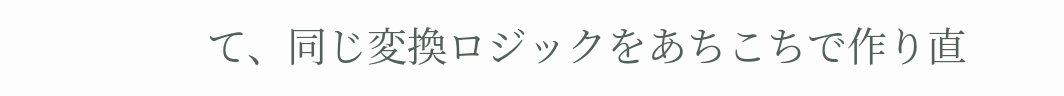て、同じ変換ロジックをあちこちで作り直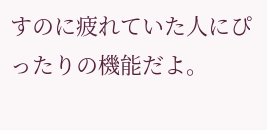すのに疲れていた人にぴったりの機能だよ。